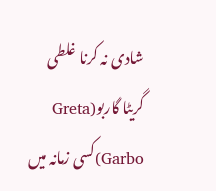شادی نہ کرنا غلطی
گریٹا گاربو(Greta Garbo)کسی زمانہ میں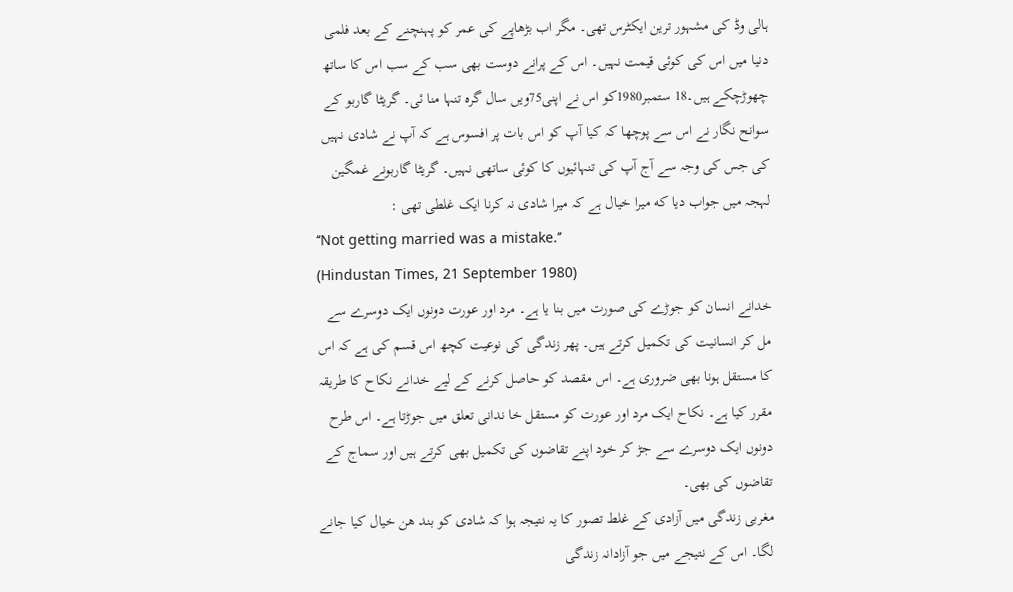ہالی وڈ کی مشہور ترین ایکٹرس تھی۔ مگر اب بڑھاپے کی عمر کو پہنچنے کے بعد فلمی دنیا میں اس کی کوئی قیمت نہیں۔ اس کے پرانے دوست بھی سب کے سب اس کا ساتھ چھوڑچکے ہیں۔18 ستمبر1980کو اس نے اپنی75ویں سال گرہ تنہا منا ئی۔ گریٹا گاربو کے سوانح نگار نے اس سے پوچھا کہ کیا آپ کو اس بات پر افسوس ہے کہ آپ نے شادی نہیں کی جس کی وجہ سے آج آپ کی تنہائیوں کا کوئی ساتھی نہیں۔ گریٹا گاربونے غمگین لہجہ میں جواب دیا كه میرا خیال ہے کہ میرا شادی نہ کرنا ایک غلطی تھی :
‘‘Not getting married was a mistake.’’
(Hindustan Times, 21 September 1980)
خدانے انسان کو جوڑے کی صورت میں بنا یا ہے۔ مرد اور عورت دونوں ایک دوسرے سے مل کر انسانیت کی تکمیل کرتے ہیں۔ پھر زندگی کی نوعیت کچھ اس قسم کی ہے کہ اس کا مستقل ہونا بھی ضروری ہے۔ اس مقصد کو حاصل کرنے کے لیے خدانے نکاح کا طریقہ مقرر کیا ہے۔ نکاح ایک مرد اور عورت کو مستقل خا ندانی تعلق میں جوڑتا ہے۔ اس طرح دونوں ایک دوسرے سے جڑ کر خود اپنے تقاضوں کی تکمیل بھی کرتے ہیں اور سماج کے تقاضوں کی بھی۔
مغربی زندگی میں آزادی کے غلط تصور کا یہ نتیجہ ہوا کہ شادی کو بند ھن خیال کیا جانے لگا۔ اس کے نتیجے میں جو آزادانہ زندگی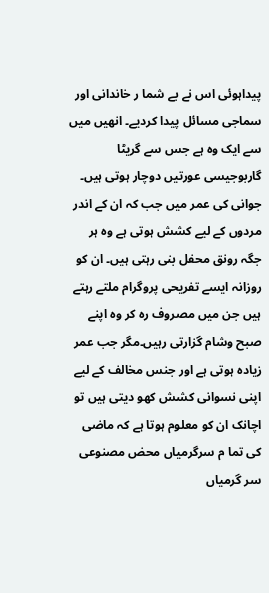پیداہوئی اس نے بے شما ر خاندانی اور سماجی مسائل پیدا کردیے۔ انھیں میں سے ایک وہ ہے جس سے گریٹا گاربوجیسی عورتیں دوچار ہوتی ہیں۔ جوانی کی عمر میں جب کہ ان کے اندر مردوں کے لیے کشش ہوتی ہے وہ ہر جگہ رونق محفل بنی رہتی ہیں۔ ان کو روزانہ ایسے تفریحی پروگرام ملتے رہتے ہیں جن میں مصروف رہ کر وہ اپنے صبح وشام گزارتی رہیں۔مگر جب عمر زیادہ ہوتی ہے اور جنس مخالف کے لیے اپنی نسوانی کشش کھو دیتی ہیں تو اچانک ان کو معلوم ہوتا ہے کہ ماضی کی تما م سرگرمیاں محض مصنوعی سر گرمیاں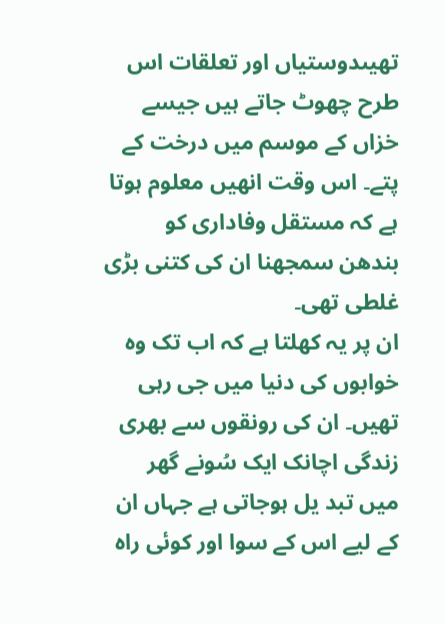تھیںدوستیاں اور تعلقات اس طرح چھوٹ جاتے ہیں جیسے خزاں کے موسم میں درخت کے پتے۔ اس وقت انھیں معلوم ہوتا ہے کہ مستقل وفاداری کو بندھن سمجھنا ان کی کتنی بڑی غلطی تھی۔
ان پر یہ کھلتا ہے کہ اب تک وہ خوابوں کی دنیا میں جی رہی تھیں۔ ان کی رونقوں سے بھری زندگی اچانک ایک سُونے گھر میں تبد یل ہوجاتی ہے جہاں ان کے لیے اس کے سوا اور کوئی راہ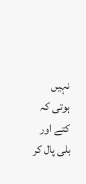نہیں ہوتی کہ کتے اور بلی پال کر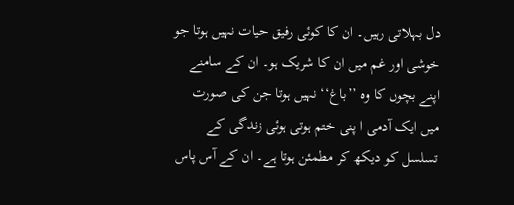دل بہلاتی رہیں۔ ان کا کوئی رفیق حیات نہیں ہوتا جو خوشی اور غم میں ان کا شریک ہو۔ ان کے سامنے اپنے بچوں کا وہ ’’باغ‘‘ نہیں ہوتا جن کی صورت میں ایک آدمی ا پنی ختم ہوتی ہوئی زندگی کے تسلسل کو دیکھ کر مطمئن ہوتا ہے۔ ان کے آس پاس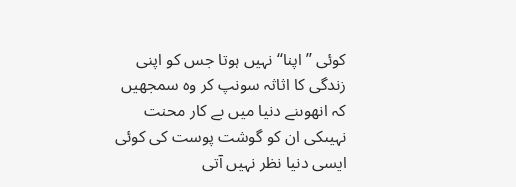کوئی ’’ اپنا‘‘ نہیں ہوتا جس کو اپنی زندگی کا اثاثہ سونپ کر وہ سمجھیں کہ انھوںنے دنیا میں بے کار محنت نہیںکی ان کو گوشت پوست کی کوئی ایسی دنیا نظر نہیں آتی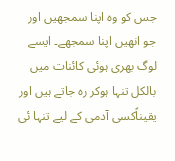جس کو وہ اپنا سمجھیں اور جو انھیں اپنا سمجھے۔ ایسے لوگ بھری ہوئی کائنات میں بالکل تنہا ہوکر رہ جاتے ہیں اور یقیناًکسی آدمی کے لیے تنہا ئی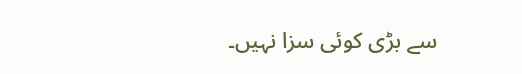سے بڑی کوئی سزا نہیں۔